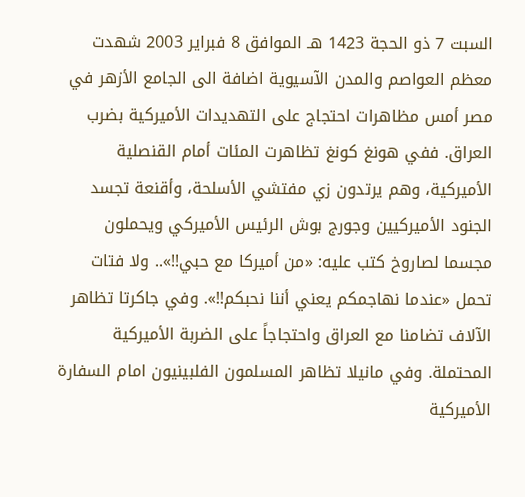السبت 7 ذو الحجة 1423 هـ الموافق 8 فبراير 2003 شهدت معظم العواصم والمدن الآسيوية اضافة الى الجامع الأزهر في مصر أمس مظاهرات احتجاج على التهديدات الأميركية بضرب العراق. ففي هونغ كونغ تظاهرت المئات أمام القنصلية الأميركية، وهم يرتدون زي مفتشي الأسلحة، وأقنعة تجسد الجنود الأميركيين وجورج بوش الرئيس الأميركي ويحملون مجسما لصاروخ كتب عليه: «من أميركا مع حبي!!».. ولا فتات تحمل «عندما نهاجمكم يعني أننا نحبكم!!». وفي جاكرتا تظاهر الآلاف تضامنا مع العراق واحتجاجاً على الضربة الأميركية المحتملة. وفي مانيلا تظاهر المسلمون الفلبينيون امام السفارة الأميركية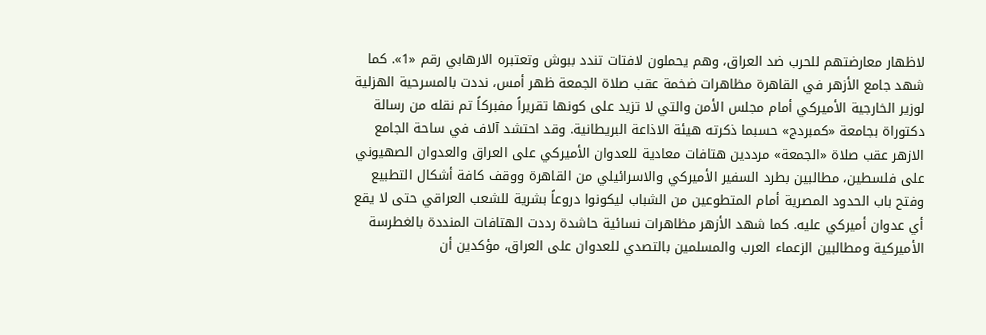لاظهار معارضتهم للحرب ضد العراق، وهم يحملون لافتات تندد ببوش وتعتبره الارهابي رقم «1». كما شهد جامع الأزهر في القاهرة مظاهرات ضخمة عقب صلاة الجمعة ظهر أمس، نددت بالمسرحية الهزلية لوزير الخارجية الأميركي أمام مجلس الأمن والتي لا تزيد على كونها تقريراً مفبركاً تم نقله من رسالة دكتوراة بجامعة «كمبردج» حسبما ذكرته هيئة الاذاعة البريطانية. وقد احتشد آلاف في ساحة الجامع الازهر عقب صلاة «الجمعة» مرددين هتافات معادية للعدوان الأميركي على العراق والعدوان الصهيوني على فلسطين، مطالبين بطرد السفير الأميركي والاسرائيلي من القاهرة ووقف كافة أشكال التطبيع وفتح باب الحدود المصرية أمام المتطوعين من الشباب ليكونوا دروعاً بشرية للشعب العراقي حتى لا يقع أي عدوان أميركي عليه. كما شهد الأزهر مظاهرات نسائية حاشدة رددت الهتافات المنددة بالغطرسة الأميركية ومطالبين الزعماء العرب والمسلمين بالتصدي للعدوان على العراق، مؤكدين أن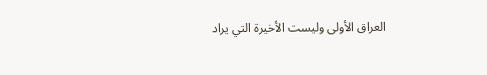العراق الأولى وليست الأخيرة التي يراد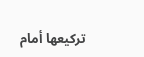تركيعها أمام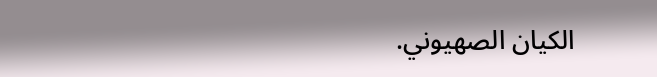الكيان الصهيوني.